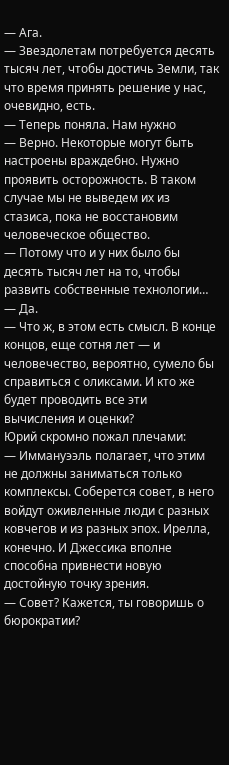— Ага.
— Звездолетам потребуется десять тысяч лет, чтобы достичь Земли, так что время принять решение у нас, очевидно, есть.
— Теперь поняла. Нам нужно
— Верно. Некоторые могут быть настроены враждебно. Нужно проявить осторожность. В таком случае мы не выведем их из стазиса, пока не восстановим человеческое общество.
— Потому что и у них было бы десять тысяч лет на то, чтобы развить собственные технологии…
— Да.
— Что ж, в этом есть смысл. В конце концов, еще сотня лет — и человечество, вероятно, сумело бы справиться с оликсами. И кто же будет проводить все эти вычисления и оценки?
Юрий скромно пожал плечами:
— Иммануээль полагает, что этим не должны заниматься только комплексы. Соберется совет, в него войдут оживленные люди с разных ковчегов и из разных эпох. Ирелла, конечно. И Джессика вполне способна привнести новую достойную точку зрения.
— Совет? Кажется, ты говоришь о бюрократии?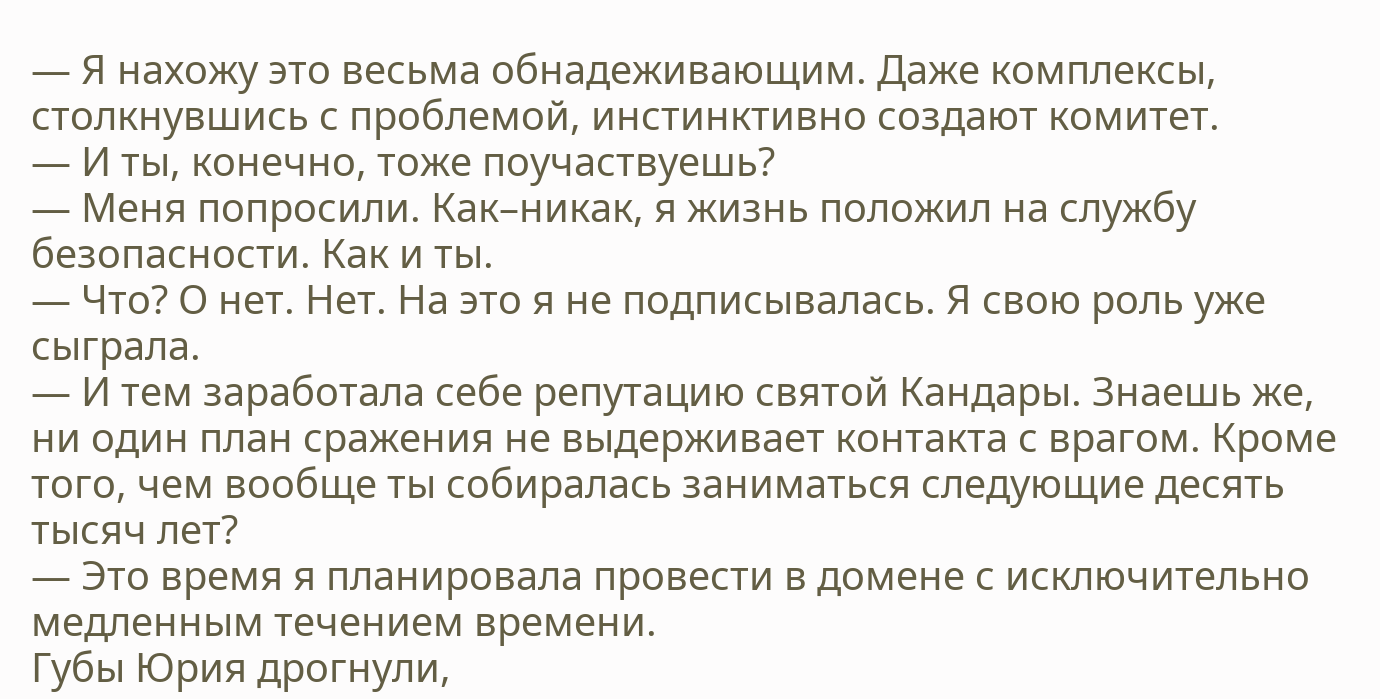— Я нахожу это весьма обнадеживающим. Даже комплексы, столкнувшись с проблемой, инстинктивно создают комитет.
— И ты, конечно, тоже поучаствуешь?
— Меня попросили. Как–никак, я жизнь положил на службу безопасности. Как и ты.
— Что? О нет. Нет. На это я не подписывалась. Я свою роль уже сыграла.
— И тем заработала себе репутацию святой Кандары. Знаешь же, ни один план сражения не выдерживает контакта с врагом. Кроме того, чем вообще ты собиралась заниматься следующие десять тысяч лет?
— Это время я планировала провести в домене с исключительно медленным течением времени.
Губы Юрия дрогнули,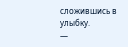сложившись в улыбку.
—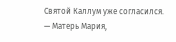Святой Каллум уже согласился.
— Матерь Мария,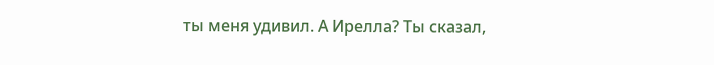ты меня удивил. А Ирелла? Ты сказал,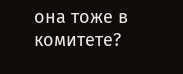она тоже в комитете?